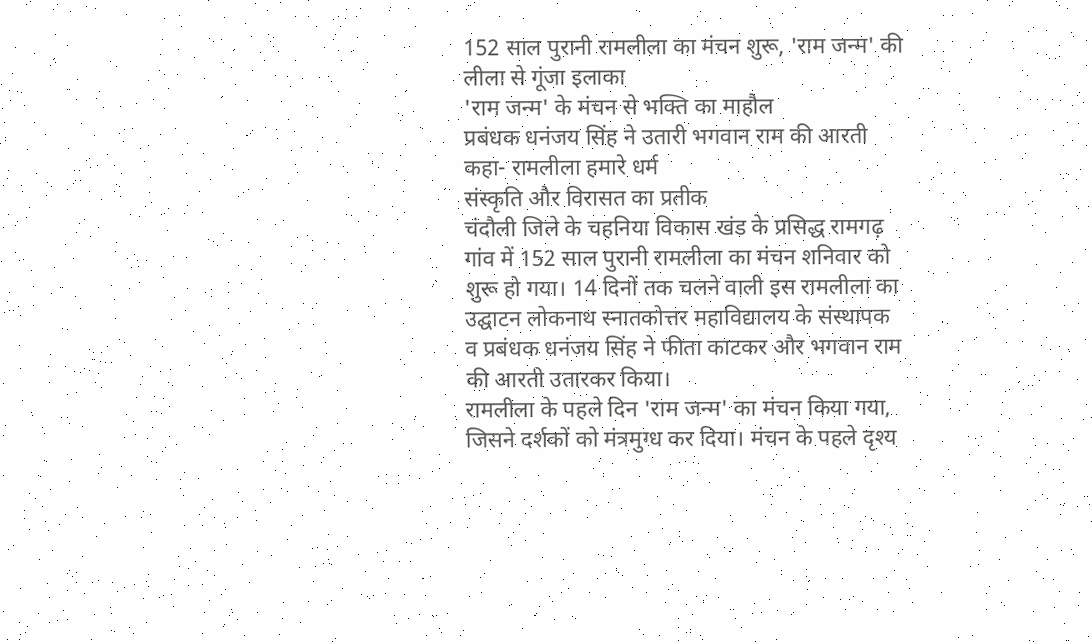152 साल पुरानी रामलीला का मंचन शुरू, 'राम जन्म' की लीला से गूंजा इलाका
'राम जन्म' के मंचन से भक्ति का माहौल
प्रबंधक धनंजय सिंह ने उतारी भगवान राम की आरती
कहा- रामलीला हमारे धर्म
संस्कृति और विरासत का प्रतीक
चंदौली जिले के चहनिया विकास खंड के प्रसिद्ध रामगढ़ गांव में 152 साल पुरानी रामलीला का मंचन शनिवार को शुरू हो गया। 14 दिनों तक चलने वाली इस रामलीला का उद्घाटन लोकनाथ स्नातकोत्तर महाविद्यालय के संस्थापक व प्रबंधक धनंजय सिंह ने फीता काटकर और भगवान राम की आरती उतारकर किया।
रामलीला के पहले दिन 'राम जन्म' का मंचन किया गया, जिसने दर्शकों को मंत्रमुग्ध कर दिया। मंचन के पहले दृश्य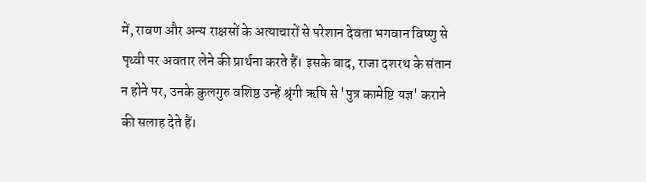में, रावण और अन्य राक्षसों के अत्याचारों से परेशान देवता भगवान विष्णु से पृथ्वी पर अवतार लेने की प्रार्थना करते हैं। इसके बाद, राजा दशरथ के संतान न होने पर, उनके कुलगुरु वशिष्ठ उन्हें श्रृंगी ऋषि से 'पुत्र कामेष्टि यज्ञ' कराने की सलाह देते हैं।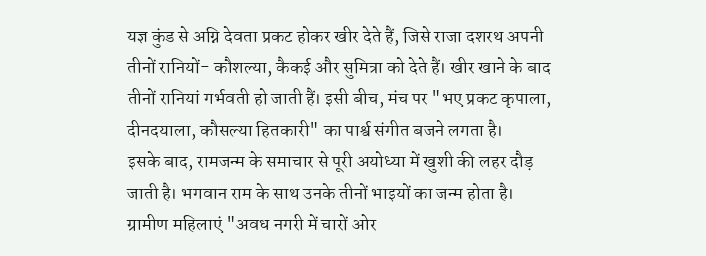यज्ञ कुंड से अग्नि देवता प्रकट होकर खीर देते हैं, जिसे राजा दशरथ अपनी तीनों रानियों- कौशल्या, कैकई और सुमित्रा को देते हैं। खीर खाने के बाद तीनों रानियां गर्भवती हो जाती हैं। इसी बीच, मंच पर "भए प्रकट कृपाला, दीनदयाला, कौसल्या हितकारी" का पार्श्व संगीत बजने लगता है।
इसके बाद, रामजन्म के समाचार से पूरी अयोध्या में खुशी की लहर दौड़ जाती है। भगवान राम के साथ उनके तीनों भाइयों का जन्म होता है। ग्रामीण महिलाएं "अवध नगरी में चारों ओर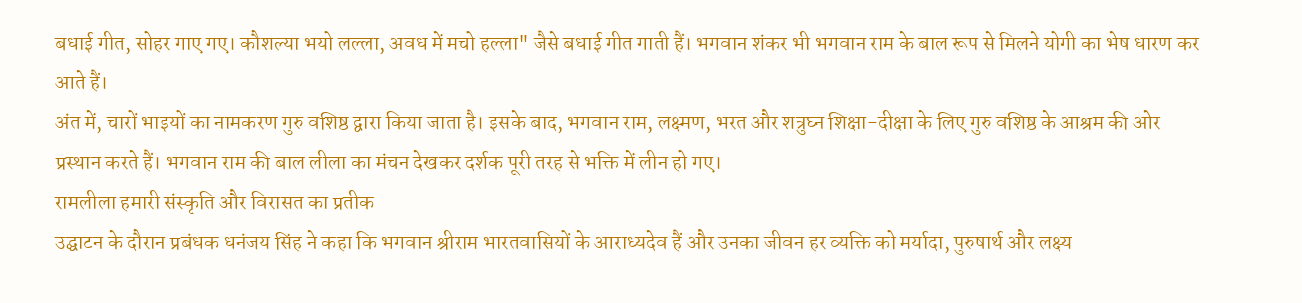बधाई गीत, सोहर गाए गए। कौशल्या भयो लल्ला, अवध में मचो हल्ला" जैसे बधाई गीत गाती हैं। भगवान शंकर भी भगवान राम के बाल रूप से मिलने योगी का भेष धारण कर आते हैं।
अंत में, चारों भाइयों का नामकरण गुरु वशिष्ठ द्वारा किया जाता है। इसके बाद, भगवान राम, लक्ष्मण, भरत और शत्रुघ्न शिक्षा-दीक्षा के लिए गुरु वशिष्ठ के आश्रम की ओर प्रस्थान करते हैं। भगवान राम की बाल लीला का मंचन देखकर दर्शक पूरी तरह से भक्ति में लीन हो गए।
रामलीला हमारी संस्कृति और विरासत का प्रतीक
उद्घाटन के दौरान प्रबंधक धनंजय सिंह ने कहा कि भगवान श्रीराम भारतवासियों के आराध्यदेव हैं और उनका जीवन हर व्यक्ति को मर्यादा, पुरुषार्थ और लक्ष्य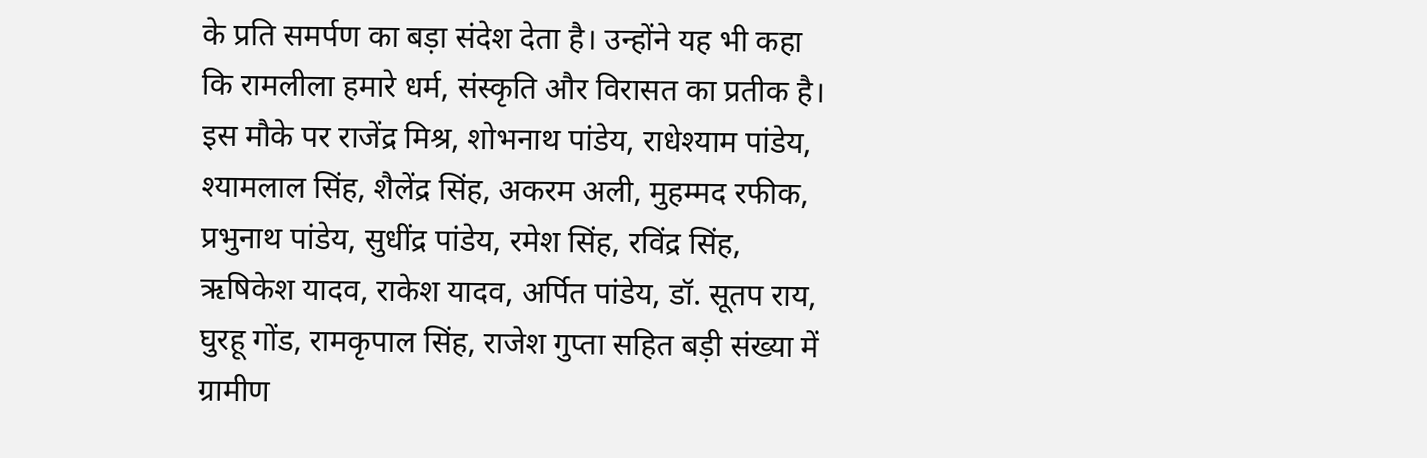के प्रति समर्पण का बड़ा संदेश देता है। उन्होंने यह भी कहा कि रामलीला हमारे धर्म, संस्कृति और विरासत का प्रतीक है।
इस मौके पर राजेंद्र मिश्र, शोभनाथ पांडेय, राधेश्याम पांडेय, श्यामलाल सिंह, शैलेंद्र सिंह, अकरम अली, मुहम्मद रफीक, प्रभुनाथ पांडेय, सुधींद्र पांडेय, रमेश सिंह, रविंद्र सिंह, ऋषिकेश यादव, राकेश यादव, अर्पित पांडेय, डॉ. सूतप राय, घुरहू गोंड, रामकृपाल सिंह, राजेश गुप्ता सहित बड़ी संख्या में ग्रामीण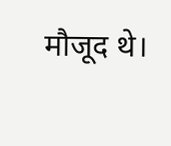मौजूद थे।